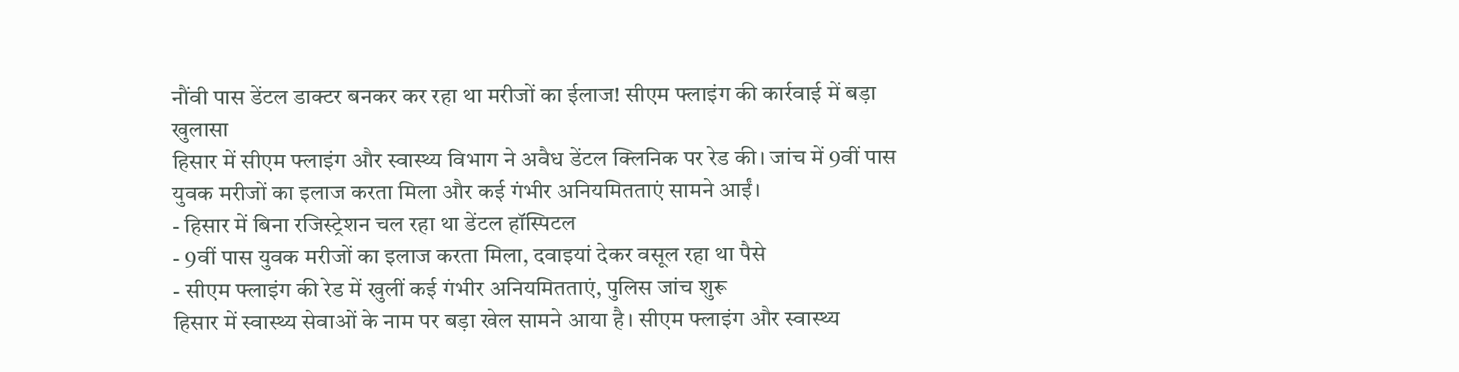नौंवी पास डेंटल डाक्टर बनकर कर रहा था मरीजों का ईलाज! सीएम फ्लाइंग की कार्रवाई में बड़ा खुलासा
हिसार में सीएम फ्लाइंग और स्वास्थ्य विभाग ने अवैध डेंटल क्लिनिक पर रेड की। जांच में 9वीं पास युवक मरीजों का इलाज करता मिला और कई गंभीर अनियमितताएं सामने आईं।
- हिसार में बिना रजिस्ट्रेशन चल रहा था डेंटल हॉस्पिटल
- 9वीं पास युवक मरीजों का इलाज करता मिला, दवाइयां देकर वसूल रहा था पैसे
- सीएम फ्लाइंग की रेड में खुलीं कई गंभीर अनियमितताएं, पुलिस जांच शुरू
हिसार में स्वास्थ्य सेवाओं के नाम पर बड़ा खेल सामने आया है। सीएम फ्लाइंग और स्वास्थ्य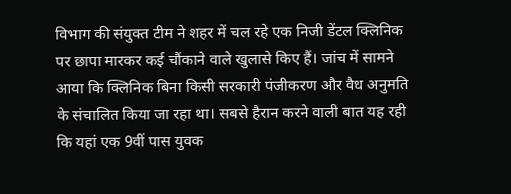विभाग की संयुक्त टीम ने शहर में चल रहे एक निजी डेंटल क्लिनिक पर छापा मारकर कई चौंकाने वाले खुलासे किए हैं। जांच में सामने आया कि क्लिनिक बिना किसी सरकारी पंजीकरण और वैध अनुमति के संचालित किया जा रहा था। सबसे हैरान करने वाली बात यह रही कि यहां एक 9वीं पास युवक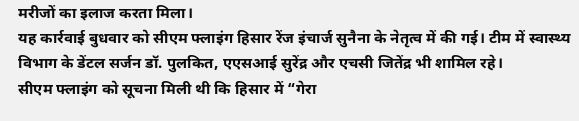मरीजों का इलाज करता मिला।
यह कार्रवाई बुधवार को सीएम फ्लाइंग हिसार रेंज इंचार्ज सुनैना के नेतृत्व में की गई। टीम में स्वास्थ्य विभाग के डेंटल सर्जन डॉ. पुलकित, एएसआई सुरेंद्र और एचसी जितेंद्र भी शामिल रहे।
सीएम फ्लाइंग को सूचना मिली थी कि हिसार में “गेरा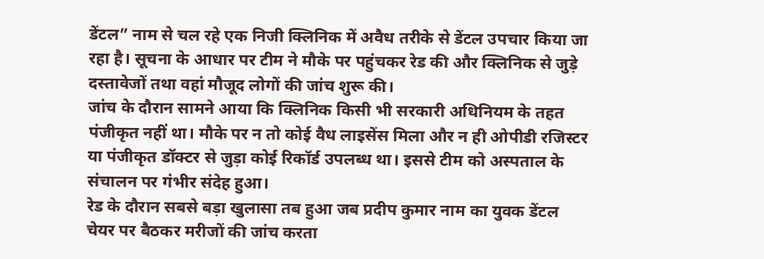डेंटल” नाम से चल रहे एक निजी क्लिनिक में अवैध तरीके से डेंटल उपचार किया जा रहा है। सूचना के आधार पर टीम ने मौके पर पहुंचकर रेड की और क्लिनिक से जुड़े दस्तावेजों तथा वहां मौजूद लोगों की जांच शुरू की।
जांच के दौरान सामने आया कि क्लिनिक किसी भी सरकारी अधिनियम के तहत पंजीकृत नहीं था। मौके पर न तो कोई वैध लाइसेंस मिला और न ही ओपीडी रजिस्टर या पंजीकृत डॉक्टर से जुड़ा कोई रिकॉर्ड उपलब्ध था। इससे टीम को अस्पताल के संचालन पर गंभीर संदेह हुआ।
रेड के दौरान सबसे बड़ा खुलासा तब हुआ जब प्रदीप कुमार नाम का युवक डेंटल चेयर पर बैठकर मरीजों की जांच करता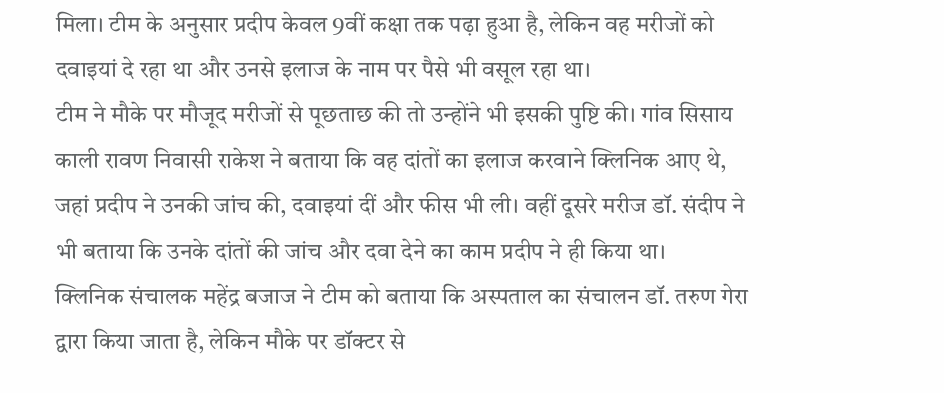मिला। टीम के अनुसार प्रदीप केवल 9वीं कक्षा तक पढ़ा हुआ है, लेकिन वह मरीजों को दवाइयां दे रहा था और उनसे इलाज के नाम पर पैसे भी वसूल रहा था।
टीम ने मौके पर मौजूद मरीजों से पूछताछ की तो उन्होंने भी इसकी पुष्टि की। गांव सिसाय काली रावण निवासी राकेश ने बताया कि वह दांतों का इलाज करवाने क्लिनिक आए थे, जहां प्रदीप ने उनकी जांच की, दवाइयां दीं और फीस भी ली। वहीं दूसरे मरीज डॉ. संदीप ने भी बताया कि उनके दांतों की जांच और दवा देने का काम प्रदीप ने ही किया था।
क्लिनिक संचालक महेंद्र बजाज ने टीम को बताया कि अस्पताल का संचालन डॉ. तरुण गेरा द्वारा किया जाता है, लेकिन मौके पर डॉक्टर से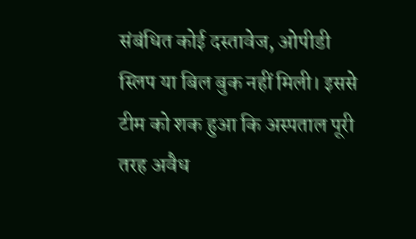संबंधित कोई दस्तावेज, ओपीडी स्लिप या बिल बुक नहीं मिली। इससे टीम को शक हुआ कि अस्पताल पूरी तरह अवैध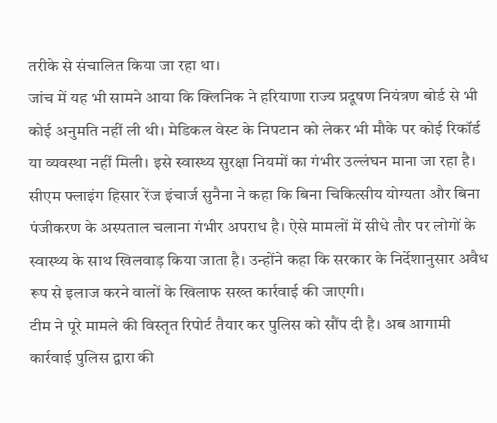तरीके से संचालित किया जा रहा था।
जांच में यह भी सामने आया कि क्लिनिक ने हरियाणा राज्य प्रदूषण नियंत्रण बोर्ड से भी कोई अनुमति नहीं ली थी। मेडिकल वेस्ट के निपटान को लेकर भी मौके पर कोई रिकॉर्ड या व्यवस्था नहीं मिली। इसे स्वास्थ्य सुरक्षा नियमों का गंभीर उल्लंघन माना जा रहा है।
सीएम फ्लाइंग हिसार रेंज इंचार्ज सुनैना ने कहा कि बिना चिकित्सीय योग्यता और बिना पंजीकरण के अस्पताल चलाना गंभीर अपराध है। ऐसे मामलों में सीधे तौर पर लोगों के स्वास्थ्य के साथ खिलवाड़ किया जाता है। उन्होंने कहा कि सरकार के निर्देशानुसार अवैध रूप से इलाज करने वालों के खिलाफ सख्त कार्रवाई की जाएगी।
टीम ने पूरे मामले की विस्तृत रिपोर्ट तैयार कर पुलिस को सौंप दी है। अब आगामी कार्रवाई पुलिस द्वारा की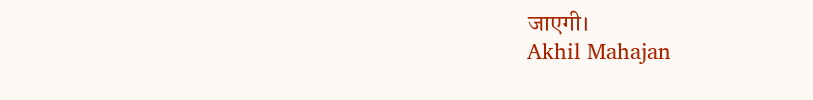जाएगी।
Akhil Mahajan